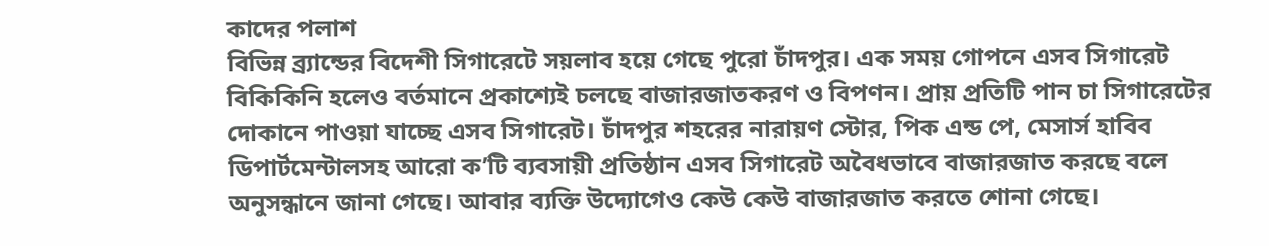কাদের পলাশ
বিভিন্ন ব্র্যান্ডের বিদেশী সিগারেটে সয়লাব হয়ে গেছে পুরো চাঁদপুর। এক সময় গোপনে এসব সিগারেট বিকিকিনি হলেও বর্তমানে প্রকাশ্যেই চলছে বাজারজাতকরণ ও বিপণন। প্রায় প্রতিটি পান চা সিগারেটের দোকানে পাওয়া যাচ্ছে এসব সিগারেট। চাঁদপুর শহরের নারায়ণ স্টোর, পিক এন্ড পে, মেসার্স হাবিব ডিপার্টমেন্টালসহ আরো ক’টি ব্যবসায়ী প্রতিষ্ঠান এসব সিগারেট অবৈধভাবে বাজারজাত করছে বলে অনুসন্ধানে জানা গেছে। আবার ব্যক্তি উদ্যোগেও কেউ কেউ বাজারজাত করতে শোনা গেছে।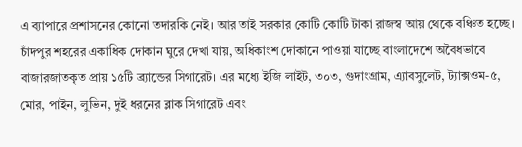এ ব্যাপারে প্রশাসনের কোনো তদারকি নেই। আর তাই সরকার কোটি কোটি টাকা রাজস্ব আয় থেকে বঞ্চিত হচ্ছে।
চাঁদপুর শহরের একাধিক দোকান ঘুরে দেখা যায়, অধিকাংশ দোকানে পাওয়া যাচ্ছে বাংলাদেশে অবৈধভাবে বাজারজাতকৃত প্রায় ১৫টি ব্র্যান্ডের সিগারেট। এর মধ্যে ইজি লাইট, ৩০৩, গুদাংগ্রাম, এ্যাবসুলেট, ট্যাক্সওম-৫, মোর, পাইন, লুভিন, দুই ধরনের ব্লাক সিগারেট এবং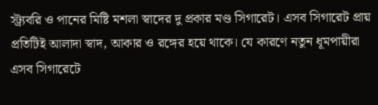স্ট্র্যবরি ও পানের মিষ্টি মশলা স্বাদের দু প্রকার মণ্ড সিগারেট। এসব সিগারেট প্রায় প্রতিটিই আলাদা স্বাদ, আকার ও রঙ্গের হয়ে থাকে। যে কারণে নতুন ধূমপায়ীরা এসব সিগারেটে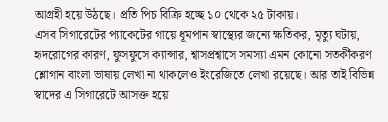আগ্রহী হয়ে উঠছে। প্রতি পিচ বিক্রি হচ্ছে ১০ থেকে ২৫ টাকায়।
এসব সিগারেটের প্যাকেটের গায়ে ধূমপান স্বাস্থ্যের জন্যে ক্ষতিকর, মৃত্যু ঘটায়, হৃদরোগের কারণ, ফুসফুসে ক্যান্সার, শ্বাসপ্রশ্বাসে সমস্যা এমন কোনো সতর্কীকরণ শ্লোগান বাংলা ভাষায় লেখা না থাকলেও ইংরেজিতে লেখা রয়েছে। আর তাই বিভিন্ন স্বাদের এ সিগারেটে আসক্ত হয়ে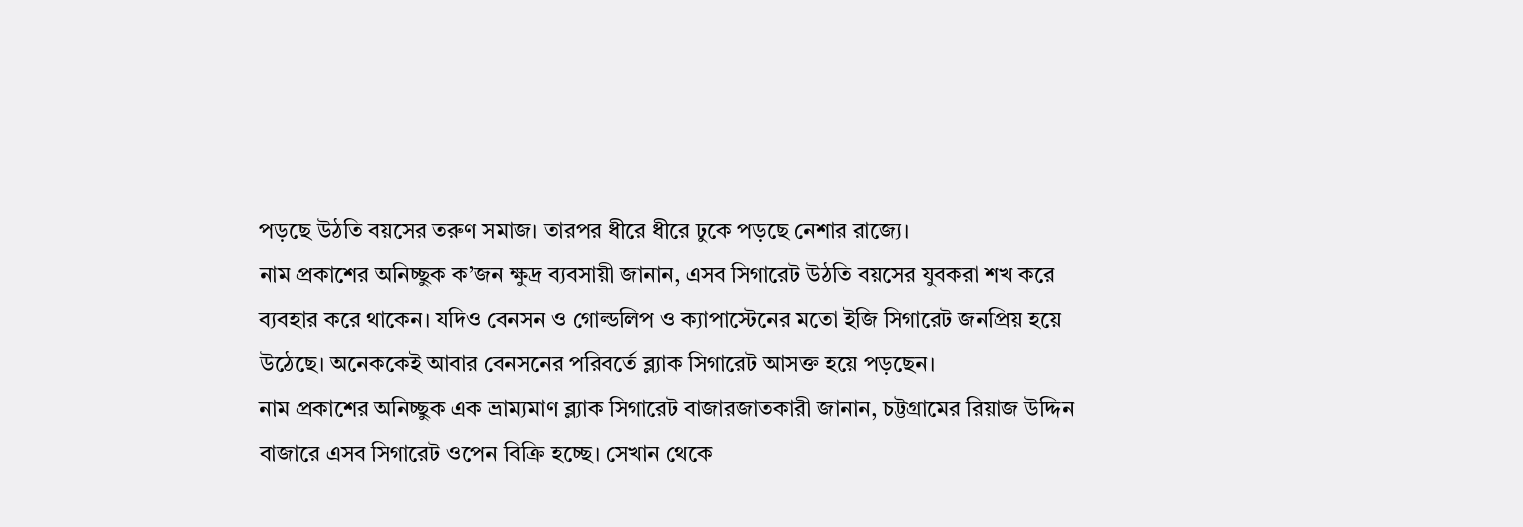পড়ছে উঠতি বয়সের তরুণ সমাজ। তারপর ধীরে ধীরে ঢুকে পড়ছে নেশার রাজ্যে।
নাম প্রকাশের অনিচ্ছুক ক’জন ক্ষুদ্র ব্যবসায়ী জানান, এসব সিগারেট উঠতি বয়সের যুবকরা শখ করে ব্যবহার করে থাকেন। যদিও বেনসন ও গোল্ডলিপ ও ক্যাপাস্টেনের মতো ইজি সিগারেট জনপ্রিয় হয়ে উঠেছে। অনেককেই আবার বেনসনের পরিবর্তে ব্ল্যাক সিগারেট আসক্ত হয়ে পড়ছেন।
নাম প্রকাশের অনিচ্ছুক এক ভ্রাম্যমাণ ব্ল্যাক সিগারেট বাজারজাতকারী জানান, চট্টগ্রামের রিয়াজ উদ্দিন বাজারে এসব সিগারেট ওপেন বিক্রি হচ্ছে। সেখান থেকে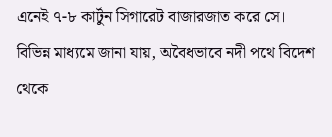এনেই ৭-৮ কার্টুন সিগারেট বাজারজাত করে সে।
বিভিন্ন মাধ্যমে জানা যায়, অবৈধভাবে নদী পথে বিদেশ থেকে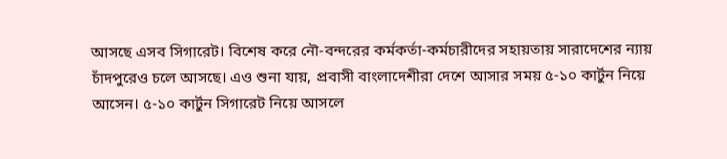আসছে এসব সিগারেট। বিশেষ করে নৌ-বন্দরের কর্মকর্তা-কর্মচারীদের সহায়তায় সারাদেশের ন্যায় চাঁদপুরেও চলে আসছে। এও শুনা যায়, প্রবাসী বাংলাদেশীরা দেশে আসার সময় ৫-১০ কার্টুন নিয়ে আসেন। ৫-১০ কার্টুন সিগারেট নিয়ে আসলে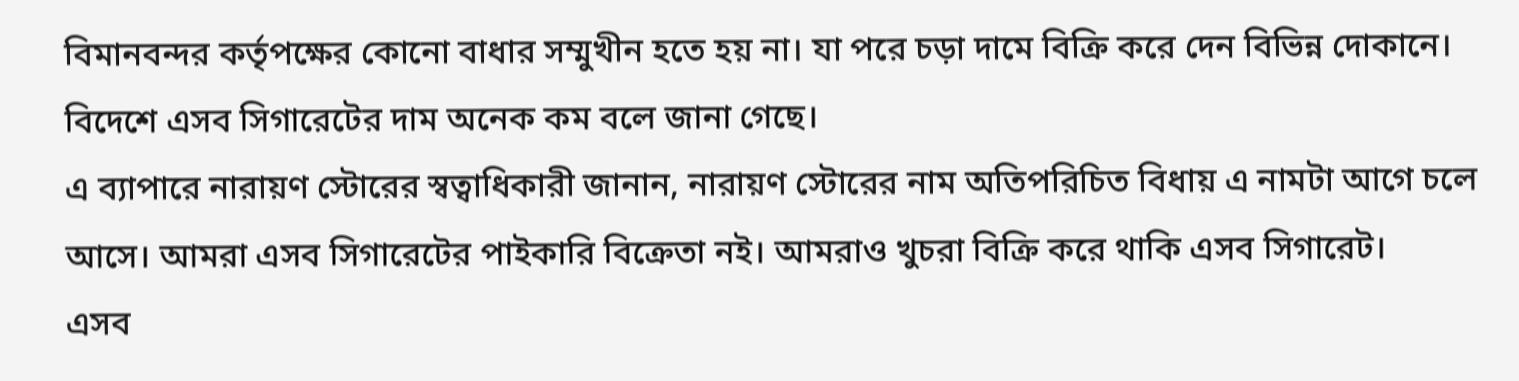বিমানবন্দর কর্তৃপক্ষের কোনো বাধার সম্মুখীন হতে হয় না। যা পরে চড়া দামে বিক্রি করে দেন বিভিন্ন দোকানে। বিদেশে এসব সিগারেটের দাম অনেক কম বলে জানা গেছে।
এ ব্যাপারে নারায়ণ স্টোরের স্বত্বাধিকারী জানান, নারায়ণ স্টোরের নাম অতিপরিচিত বিধায় এ নামটা আগে চলে আসে। আমরা এসব সিগারেটের পাইকারি বিক্রেতা নই। আমরাও খুচরা বিক্রি করে থাকি এসব সিগারেট।
এসব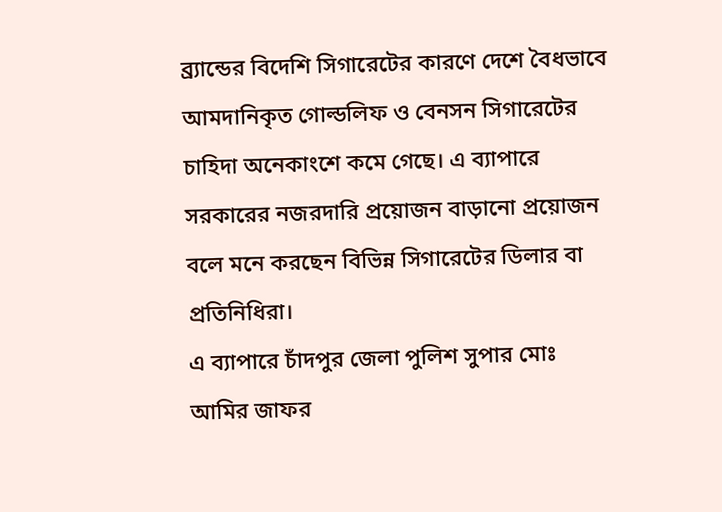ব্র্যান্ডের বিদেশি সিগারেটের কারণে দেশে বৈধভাবে আমদানিকৃত গোল্ডলিফ ও বেনসন সিগারেটের চাহিদা অনেকাংশে কমে গেছে। এ ব্যাপারে সরকারের নজরদারি প্রয়োজন বাড়ানো প্রয়োজন বলে মনে করছেন বিভিন্ন সিগারেটের ডিলার বা প্রতিনিধিরা।
এ ব্যাপারে চাঁদপুর জেলা পুলিশ সুপার মোঃ আমির জাফর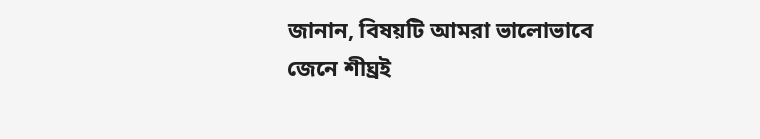জানান, বিষয়টি আমরা ভালোভাবে জেনে শীঘ্রই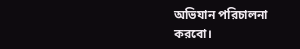অভিযান পরিচালনা করবো।